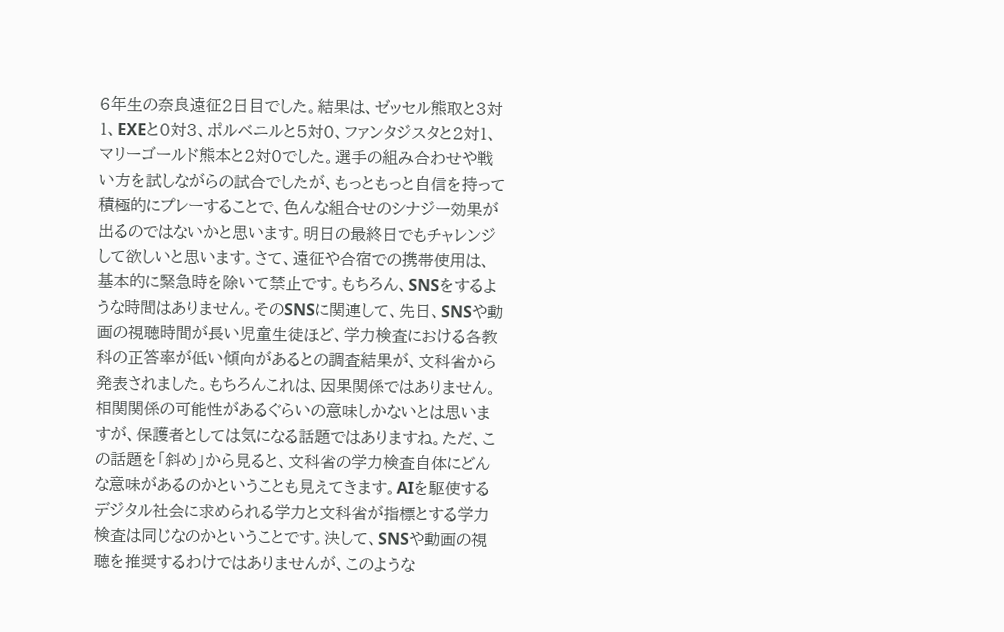6年生の奈良遠征2日目でした。結果は、ゼッセル熊取と3対1、EXEと0対3、ポルベニルと5対0、ファンタジスタと2対1、マリーゴールド熊本と2対0でした。選手の組み合わせや戦い方を試しながらの試合でしたが、もっともっと自信を持って積極的にプレーすることで、色んな組合せのシナジー効果が出るのではないかと思います。明日の最終日でもチャレンジして欲しいと思います。さて、遠征や合宿での携帯使用は、基本的に緊急時を除いて禁止です。もちろん、SNSをするような時間はありません。そのSNSに関連して、先日、SNSや動画の視聴時間が長い児童生徒ほど、学力検査における各教科の正答率が低い傾向があるとの調査結果が、文科省から発表されました。もちろんこれは、因果関係ではありません。相関関係の可能性があるぐらいの意味しかないとは思いますが、保護者としては気になる話題ではありますね。ただ、この話題を「斜め」から見ると、文科省の学力検査自体にどんな意味があるのかということも見えてきます。AIを駆使するデジタル社会に求められる学力と文科省が指標とする学力検査は同じなのかということです。決して、SNSや動画の視聴を推奨するわけではありませんが、このような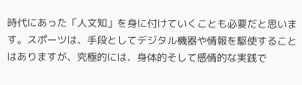時代にあった「人文知」を身に付けていくことも必要だと思います。スポーツは、手段としてデジタル機器や情報を駆使することはありますが、究極的には、身体的そして感情的な実践で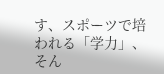す、スポーツで培われる「学力」、そん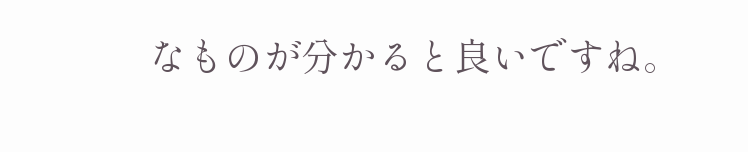なものが分かると良いですね。